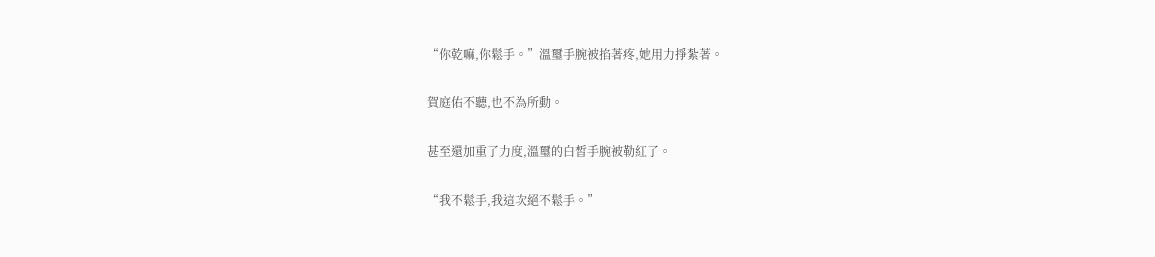“你乾嘛,你鬆手。”溫璽手腕被掐著疼,她用力掙紮著。

賀庭佑不聽,也不為所動。

甚至還加重了力度,溫璽的白皙手腕被勒紅了。

“我不鬆手,我這次絕不鬆手。”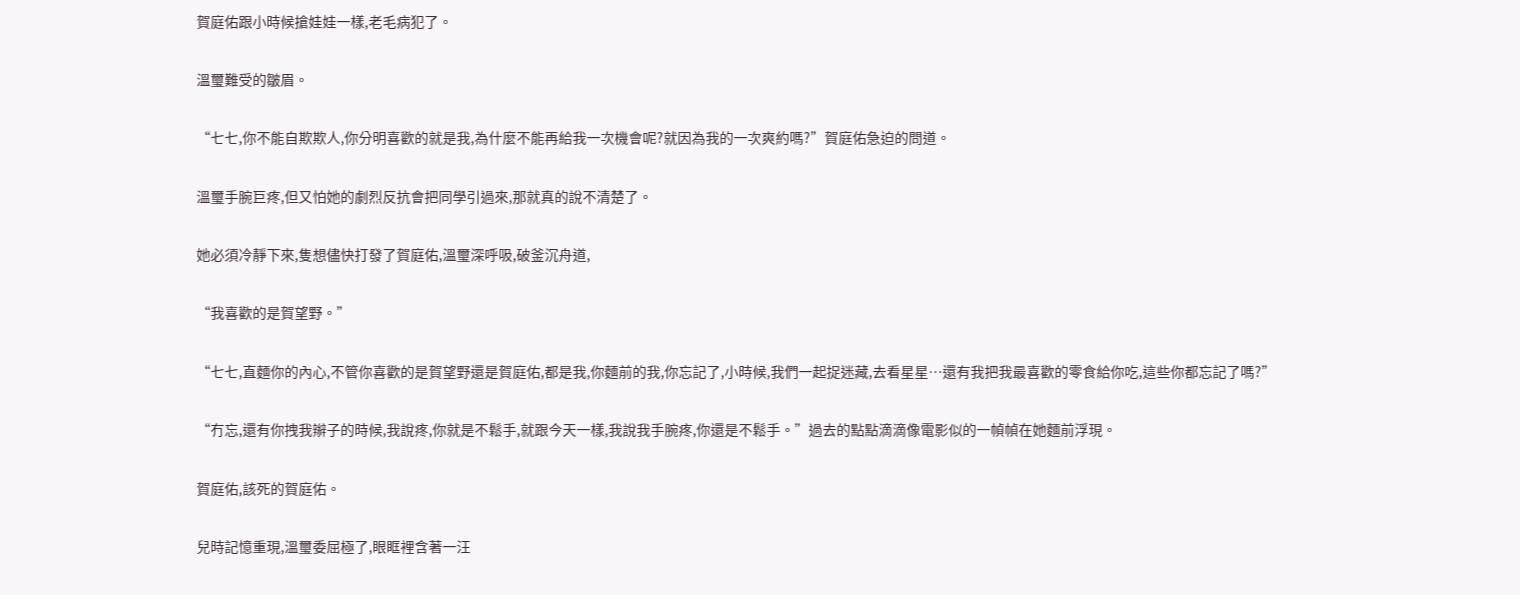賀庭佑跟小時候搶娃娃一樣,老毛病犯了。

溫璽難受的皺眉。

“七七,你不能自欺欺人,你分明喜歡的就是我,為什麼不能再給我一次機會呢?就因為我的一次爽約嗎?”賀庭佑急迫的問道。

溫璽手腕巨疼,但又怕她的劇烈反抗會把同學引過來,那就真的說不清楚了。

她必須冷靜下來,隻想儘快打發了賀庭佑,溫璽深呼吸,破釜沉舟道,

“我喜歡的是賀望野。”

“七七,直麵你的內心,不管你喜歡的是賀望野還是賀庭佑,都是我,你麵前的我,你忘記了,小時候,我們一起捉迷藏,去看星星…還有我把我最喜歡的零食給你吃,這些你都忘記了嗎?”

“冇忘,還有你拽我辮子的時候,我說疼,你就是不鬆手,就跟今天一樣,我說我手腕疼,你還是不鬆手。”過去的點點滴滴像電影似的一幀幀在她麵前浮現。

賀庭佑,該死的賀庭佑。

兒時記憶重現,溫璽委屈極了,眼眶裡含著一汪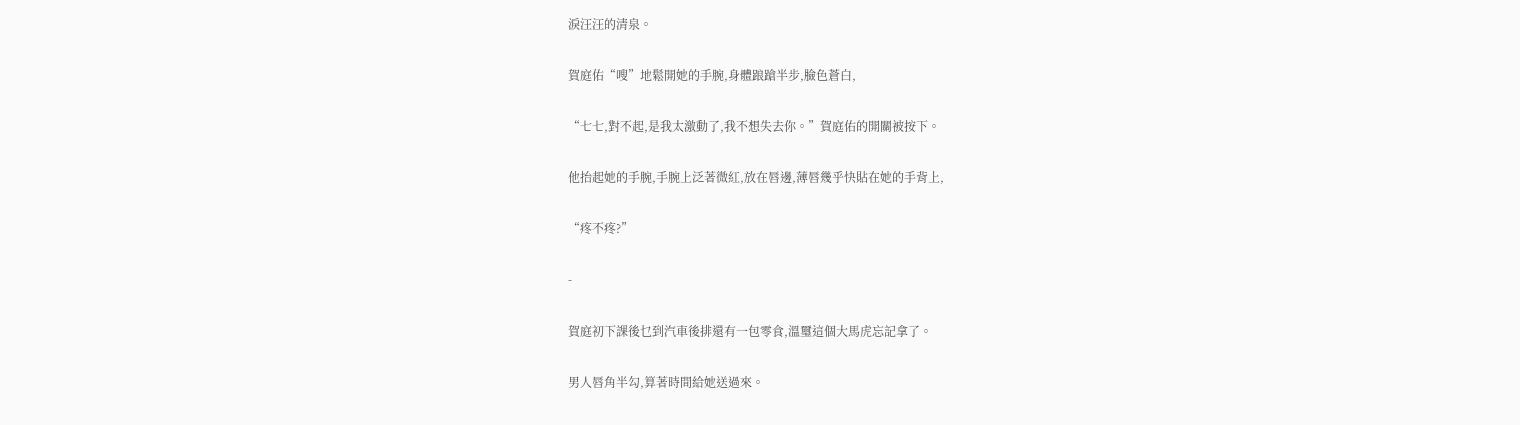淚汪汪的清泉。

賀庭佑“嗖”地鬆開她的手腕,身體踉蹌半步,臉色蒼白,

“七七,對不起,是我太激動了,我不想失去你。”賀庭佑的開關被按下。

他抬起她的手腕,手腕上泛著微紅,放在唇邊,薄唇幾乎快貼在她的手背上,

“疼不疼?”

-

賀庭初下課後乜到汽車後排還有一包零食,溫璽這個大馬虎忘記拿了。

男人唇角半勾,算著時間給她送過來。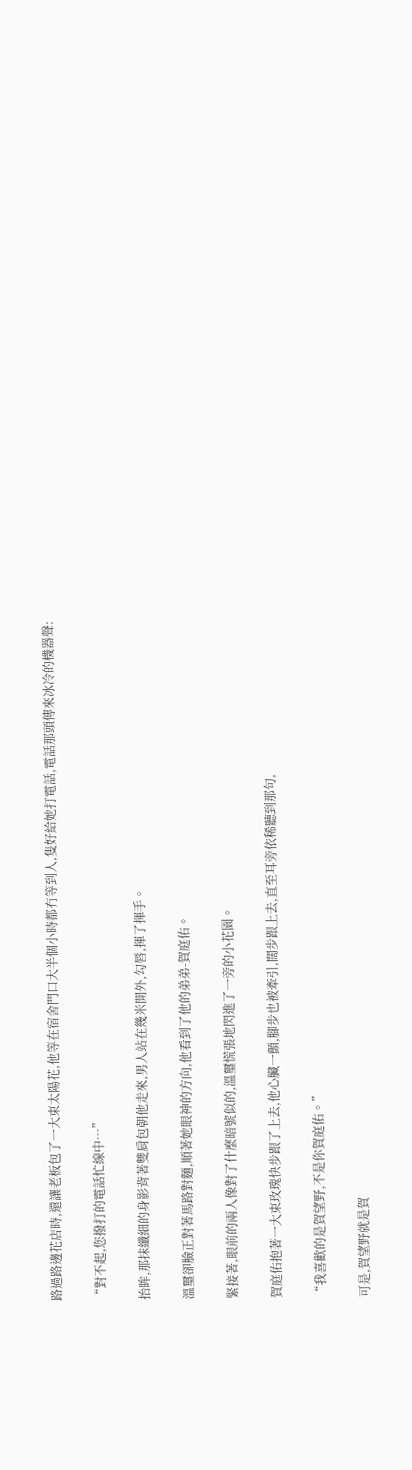路過路邊花店時,還讓老板包了一大束太陽花,他等在宿舍門口大半個小時都冇等到人,隻好給她打電話,電話那頭傳來冰冷的機器聲:

“對不起,您撥打的電話忙線中…”

抬眸,那抹纖細的身影背著雙肩包朝他走來,男人站在幾米開外,勾唇,揮了揮手。

溫璽卻臉正對著馬路對麵,順著她眼神的方向,他看到了他的弟弟-賀庭佑。

緊接著,眼前的兩人像對了什麼暗號似的,溫璽慌張地閃進了一旁的小花園。

賀庭佑抱著一大束玫瑰快步跟了上去,他心臟一顫,腳步也被牽引,闊步跟上去,直至耳旁依稀聽到那句,

“我喜歡的是賀望野,不是你賀庭佑。”

可是,賀望野就是賀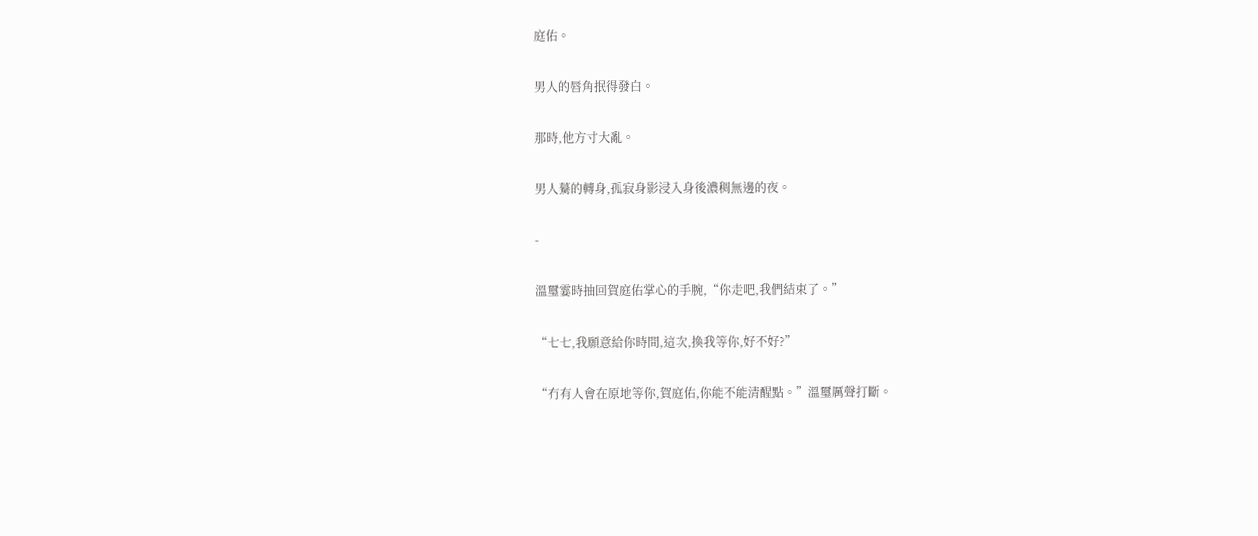庭佑。

男人的唇角抿得發白。

那時,他方寸大亂。

男人驀的轉身,孤寂身影浸入身後濃稠無邊的夜。

-

溫璽霎時抽回賀庭佑掌心的手腕,“你走吧,我們結束了。”

“七七,我願意給你時間,這次,換我等你,好不好?”

“冇有人會在原地等你,賀庭佑,你能不能清醒點。”溫璽厲聲打斷。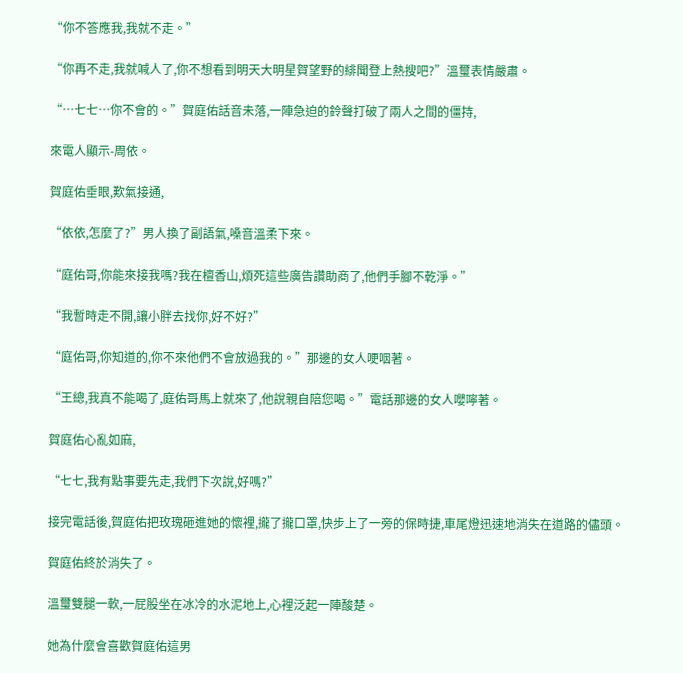“你不答應我,我就不走。”

“你再不走,我就喊人了,你不想看到明天大明星賀望野的緋聞登上熱搜吧?”溫璽表情嚴肅。

“…七七…你不會的。”賀庭佑話音未落,一陣急迫的鈴聲打破了兩人之間的僵持,

來電人顯示-周依。

賀庭佑垂眼,歎氣接通,

“依依,怎麼了?”男人換了副語氣,嗓音溫柔下來。

“庭佑哥,你能來接我嗎?我在檀香山,煩死這些廣告讚助商了,他們手腳不乾淨。”

“我暫時走不開,讓小胖去找你,好不好?”

“庭佑哥,你知道的,你不來他們不會放過我的。”那邊的女人哽咽著。

“王總,我真不能喝了,庭佑哥馬上就來了,他說親自陪您喝。”電話那邊的女人嚶嚀著。

賀庭佑心亂如麻,

“七七,我有點事要先走,我們下次說,好嗎?”

接完電話後,賀庭佑把玫瑰砸進她的懷裡,攏了攏口罩,快步上了一旁的保時捷,車尾燈迅速地消失在道路的儘頭。

賀庭佑終於消失了。

溫璽雙腿一軟,一屁股坐在冰冷的水泥地上,心裡泛起一陣酸楚。

她為什麼會喜歡賀庭佑這男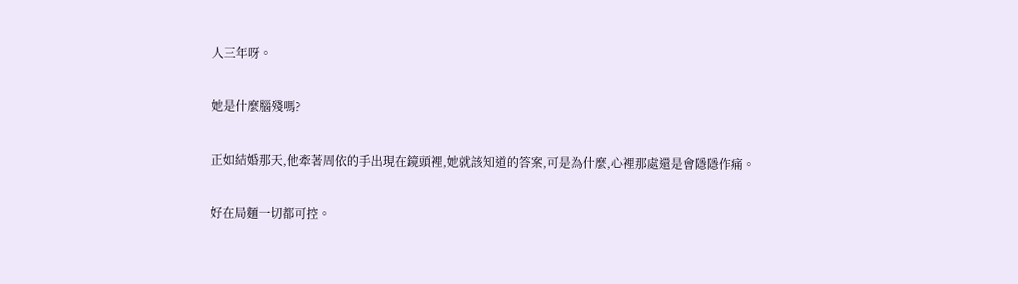人三年呀。

她是什麼腦殘嗎?

正如結婚那天,他牽著周依的手出現在鏡頭裡,她就該知道的答案,可是為什麼,心裡那處還是會隱隱作痛。

好在局麵一切都可控。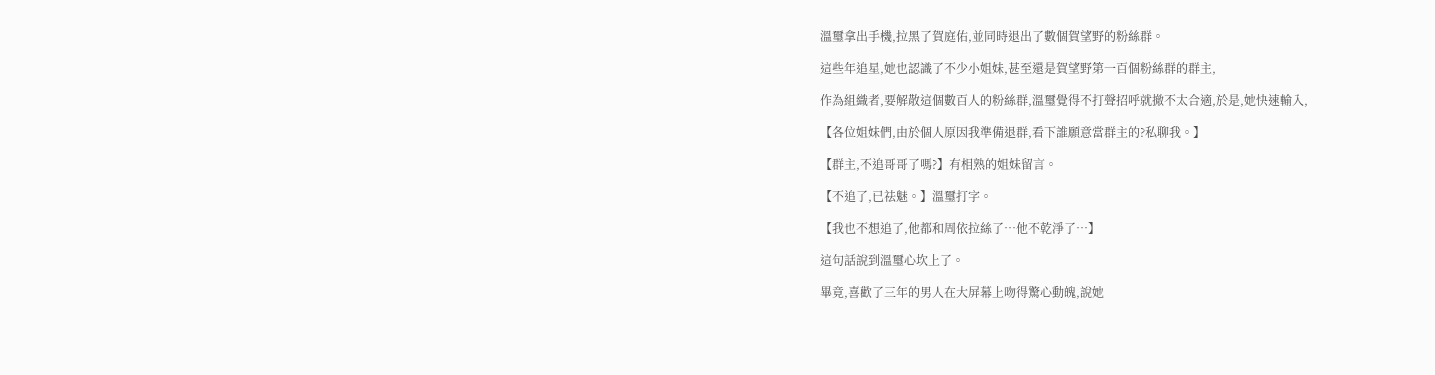溫璽拿出手機,拉黑了賀庭佑,並同時退出了數個賀望野的粉絲群。

這些年追星,她也認識了不少小姐妹,甚至還是賀望野第一百個粉絲群的群主,

作為組織者,要解散這個數百人的粉絲群,溫璽覺得不打聲招呼就撤不太合適,於是,她快速輸入,

【各位姐妹們,由於個人原因我準備退群,看下誰願意當群主的?私聊我。】

【群主,不追哥哥了嗎?】有相熟的姐妹留言。

【不追了,已祛魅。】溫璽打字。

【我也不想追了,他都和周依拉絲了…他不乾淨了…】

這句話說到溫璽心坎上了。

畢竟,喜歡了三年的男人在大屏幕上吻得驚心動魄,說她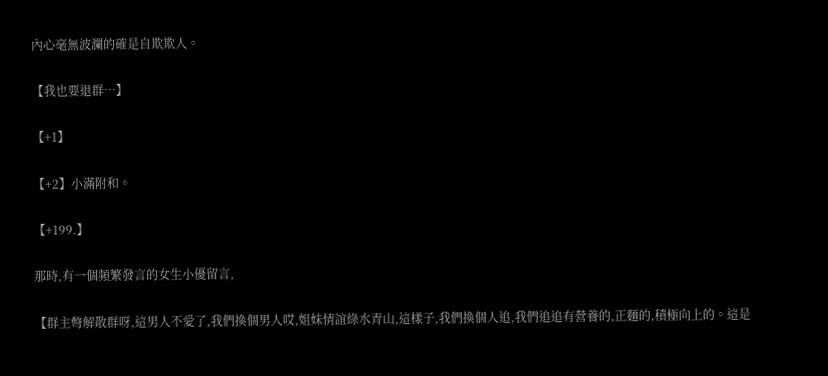內心毫無波瀾的確是自欺欺人。

【我也要退群…】

【+1】

【+2】小滿附和。

【+199.】

那時,有一個頻繁發言的女生小優留言,

【群主彆解散群呀,這男人不愛了,我們換個男人哎,姐妹情誼綠水青山,這樣子,我們換個人追,我們追追有營養的,正麵的,積極向上的。這是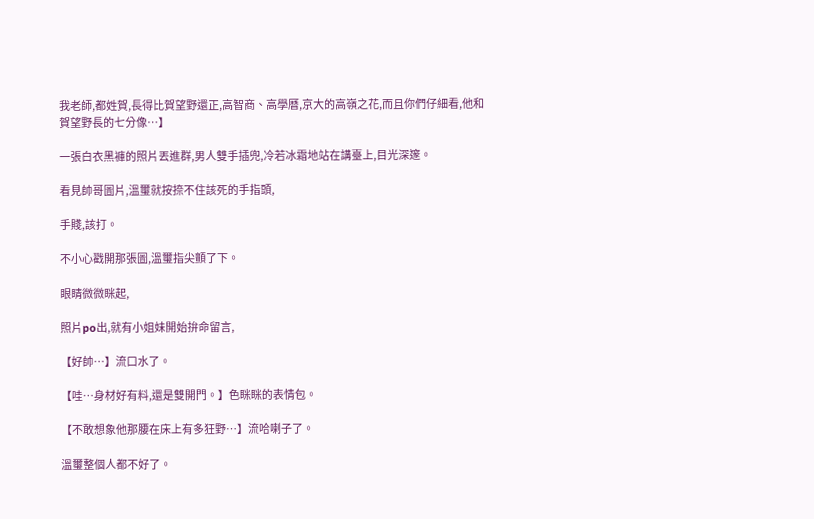我老師,都姓賀,長得比賀望野還正,高智商、高學曆,京大的高嶺之花,而且你們仔細看,他和賀望野長的七分像…】

一張白衣黑褲的照片丟進群,男人雙手插兜,冷若冰霜地站在講臺上,目光深邃。

看見帥哥圖片,溫璽就按捺不住該死的手指頭,

手賤,該打。

不小心戳開那張圖,溫璽指尖顫了下。

眼睛微微眯起,

照片po出,就有小姐妹開始拚命留言,

【好帥…】流口水了。

【哇…身材好有料,還是雙開門。】色眯眯的表情包。

【不敢想象他那腰在床上有多狂野…】流哈喇子了。

溫璽整個人都不好了。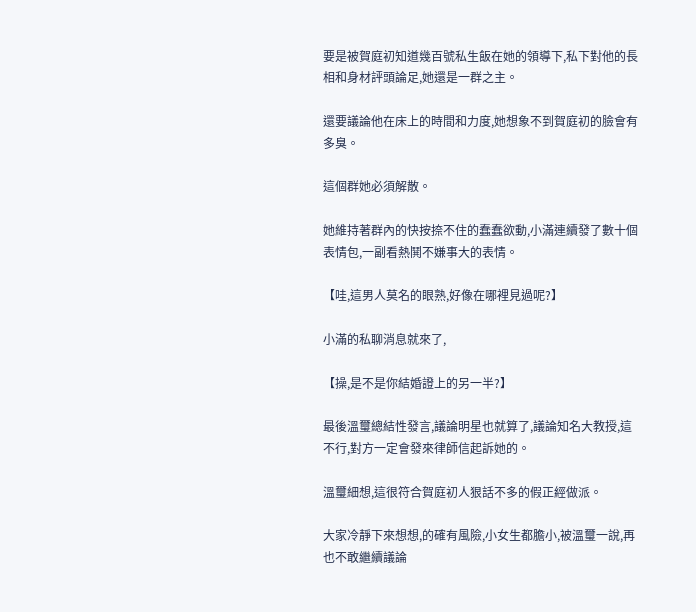要是被賀庭初知道幾百號私生飯在她的領導下,私下對他的長相和身材評頭論足,她還是一群之主。

還要議論他在床上的時間和力度,她想象不到賀庭初的臉會有多臭。

這個群她必須解散。

她維持著群內的快按捺不住的蠢蠢欲動,小滿連續發了數十個表情包,一副看熱鬨不嫌事大的表情。

【哇,這男人莫名的眼熟,好像在哪裡見過呢?】

小滿的私聊消息就來了,

【操,是不是你結婚證上的另一半?】

最後溫璽總結性發言,議論明星也就算了,議論知名大教授,這不行,對方一定會發來律師信起訴她的。

溫璽細想,這很符合賀庭初人狠話不多的假正經做派。

大家冷靜下來想想,的確有風險,小女生都膽小,被溫璽一說,再也不敢繼續議論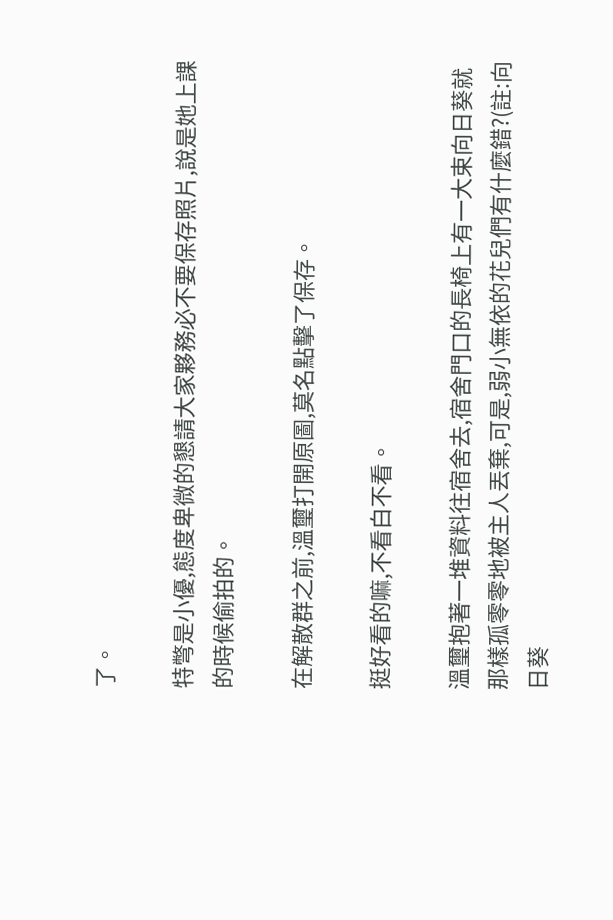了。

特彆是小優,態度卑微的懇請大家夥務必不要保存照片,說是她上課的時候偷拍的。

在解散群之前,溫璽打開原圖,莫名點擊了保存。

挺好看的嘛,不看白不看。

溫璽抱著一堆資料往宿舍去,宿舍門口的長椅上有一大束向日葵就那樣孤零零地被主人丟棄,可是,弱小無依的花兒們有什麼錯?(註:向日葵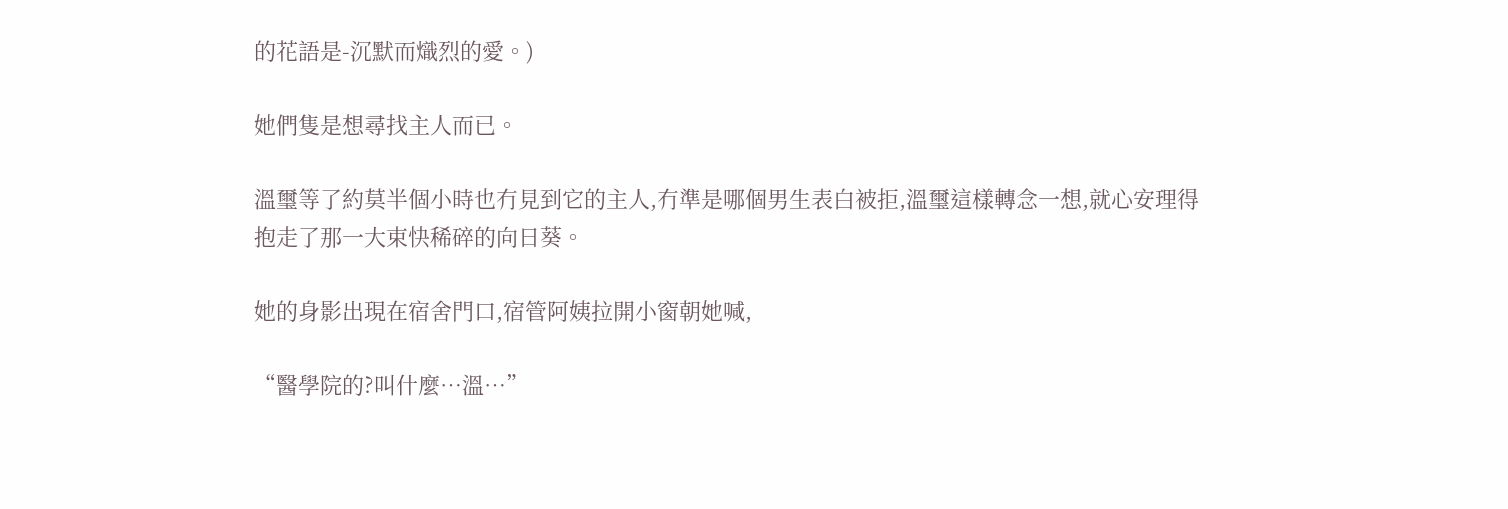的花語是-沉默而熾烈的愛。)

她們隻是想尋找主人而已。

溫璽等了約莫半個小時也冇見到它的主人,冇準是哪個男生表白被拒,溫璽這樣轉念一想,就心安理得抱走了那一大束快稀碎的向日葵。

她的身影出現在宿舍門口,宿管阿姨拉開小窗朝她喊,

“醫學院的?叫什麼…溫…”